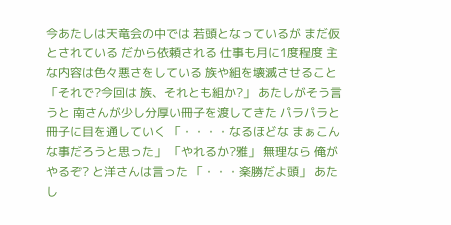今あたしは天竜会の中では 若頭となっているが まだ仮とされている だから依頼される 仕事も月に1度程度 主な内容は色々悪さをしている 族や組を壊滅させること 「それで?今回は 族、それとも組か?」 あたしがそう言うと 南さんが少し分厚い冊子を渡してきた パラパラと 冊子に目を通していく 「・・・・なるほどな まぁこんな事だろうと思った」 「やれるか?雅」 無理なら 俺がやるぞ? と洋さんは言った 「・・・楽勝だよ頭」 あたし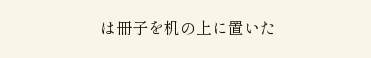は冊子を机の上に置いた